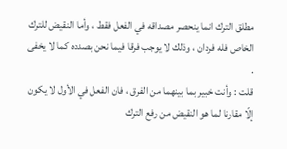مطلق الترك انما ينحصر مصداقه في الفعل فقط ، وأما النقيض للترك الخاص فله فردان ، وذلك لا يوجب فرقا فيما نحن بصدده كما لا يخفى .
قلت : وأنت خبير بما بينهما من الفرق ، فان الفعل في الأول لا يكون إلّا مقارنا لما هو النقيض من رفع الترك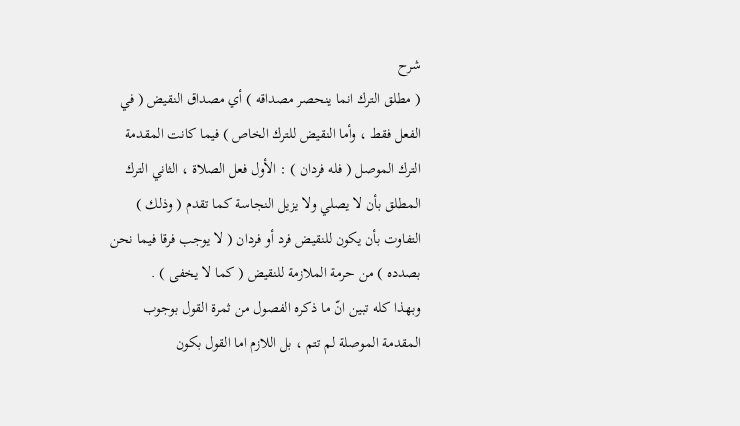شرح
( مطلق الترك انما ينحصر مصداقه ) أي مصداق النقيض ( في الفعل فقط ، وأما النقيض للترك الخاص ) فيما كانت المقدمة الترك الموصل ( فله فردان ) : الأول فعل الصلاة ، الثاني الترك المطلق بأن لا يصلي ولا يزيل النجاسة كما تقدم ( وذلك ) التفاوت بأن يكون للنقيض فرد أو فردان ( لا يوجب فرقا فيما نحن بصدده ) من حرمة الملازمة للنقيض ( كما لا يخفى ) .
وبهذا كله تبين انّ ما ذكره الفصول من ثمرة القول بوجوب المقدمة الموصلة لم تتم ، بل اللازم اما القول بكون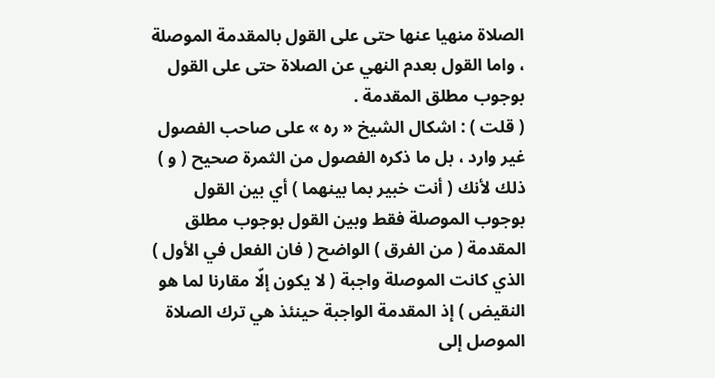الصلاة منهيا عنها حتى على القول بالمقدمة الموصلة ، واما القول بعدم النهي عن الصلاة حتى على القول بوجوب مطلق المقدمة .
( قلت ) : اشكال الشيخ « ره » على صاحب الفصول غير وارد ، بل ما ذكره الفصول من الثمرة صحيح ( و ) ذلك لأنك ( أنت خبير بما بينهما ) أي بين القول بوجوب الموصلة فقط وبين القول بوجوب مطلق المقدمة ( من الفرق ) الواضح ( فان الفعل في الأول ) الذي كانت الموصلة واجبة ( لا يكون إلّا مقارنا لما هو النقيض ) إذ المقدمة الواجبة حينئذ هي ترك الصلاة الموصل إلى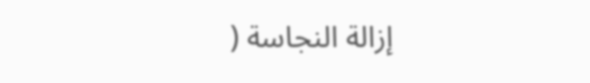إزالة النجاسة (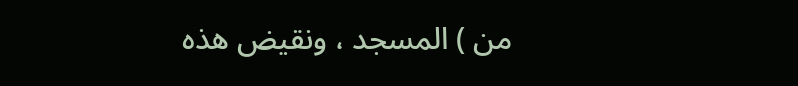من ) المسجد ، ونقيض هذه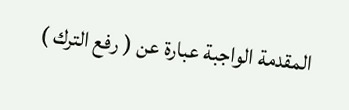المقدمة الواجبة عبارة عن ( رفع الترك )